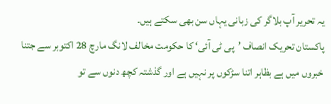یہ تحریر آپ بلاگر کی زبانی یہاں سن بھی سکتے ہیں۔
پاکستان تحریک انصاف ’پی ٹی آئی‘ کا حکومت مخالف لانگ مارچ 28 اکتوبر سے جتنا خبروں میں ہے بظاہر اتنا سڑکوں پر نہیں ہے اور گذشتہ کچھ دنوں سے تو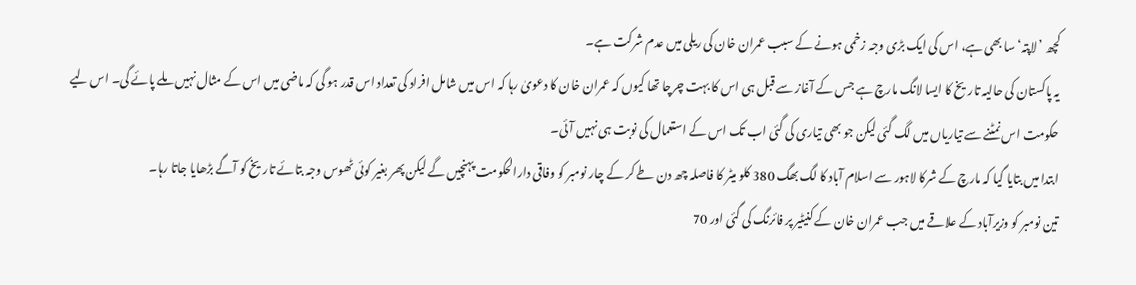کچھ ’لاپتہ‘ سا بھی ہے، اس کی ایک بڑی وجہ زخمی ہونے کے سبب عمران خان کی ریلی میں عدم شرکت ہے۔
یہ پاکستان کی حالیہ تاریخ کا ایسا لانگ مارچ ہے جس کے آغاز سے قبل ہی اس کا بہت چرچا تھا کیوں کہ عمران خان کا دعویٰ رہا کہ اس میں شامل افراد کی تعداد اس قدر ہو گی کہ ماضی میں اس کے مثال نہیں ملے پائے گی۔ اس لیے حکومت اس نمٹنے سے تیاریاں میں لگ گئی لیکن جو بھی تیاری کی گئی اب تک اس کے استعمال کی نوبت ہی نہیں آئی۔
ابتدا میں بتایا گیا کہ مارچ کے شرکا لاہور سے اسلام آباد کا لگ بھگ 380 کلو میٹر کا فاصلہ چھ دن طے کر کے چار نومبر کو وفاقی دارالحکومت پہنچیں گے لیکن پھر بغیر کوئی ٹھوس وجہ بتائے تاریخ کو آگے بڑھایا جاتا رہا۔
تین نومبر کو وزیرآباد کے علاقے میں جب عمران خان کے کنیٹیر پر فائرنگ کی گئی اور 70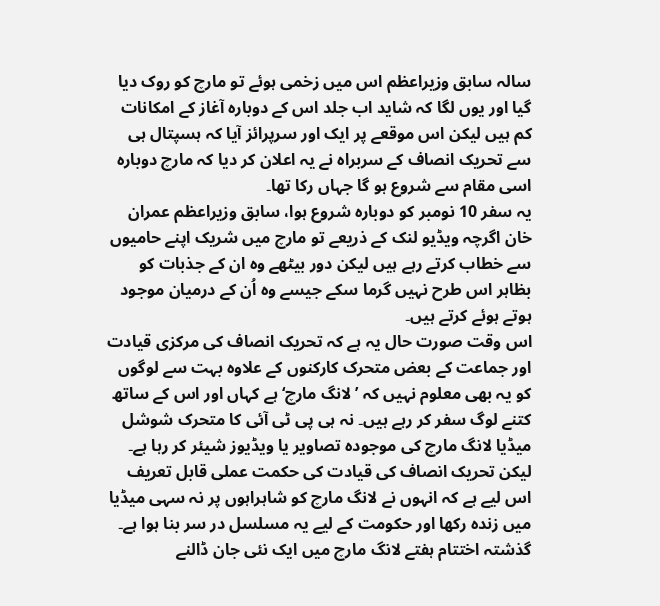سالہ سابق وزیراعظم اس میں زخمی ہوئے تو مارچ کو روک دیا گیا اور یوں لگا کہ شاید اب جلد اس کے دوبارہ آغاز کے امکانات کم ہیں لیکن اس موقعے پر ایک اور سرپرائز آیا کہ ہسپتال ہی سے تحریک انصاف کے سربراہ نے یہ اعلان کر دیا کہ مارچ دوبارہ اسی مقام سے شروع ہو گا جہاں رکا تھا۔
یہ سفر 10 نومبر کو دوبارہ شروع ہوا، سابق وزیراعظم عمران خان اگرچہ ویڈیو لنک کے ذریعے تو مارچ میں شریک اپنے حامیوں سے خطاب کرتے رہے ہیں لیکن دور بیٹھے وہ ان کے جذبات کو بظاہر اس طرح نہیں گرما سکے جیسے وہ اُن کے درمیان موجود ہوتے ہوئے کرتے ہیں۔
اس وقت صورت حال یہ ہے کہ تحریک انصاف کی مرکزی قیادت اور جماعت کے بعض متحرک کارکنوں کے علاوہ بہت سے لوگوں کو یہ بھی معلوم نہیں کہ ’لانگ مارچ‘ ہے کہاں اور اس کے ساتھ کتنے لوگ سفر کر رہے ہیں۔ نہ ہی پی ٹی آئی کا متحرک شوشل میڈیا لانگ مارچ کی موجودہ تصاویر یا ویڈیوز شیئر کر رہا ہے۔
لیکن تحریک انصاف کی قیادت کی حکمت عملی قابل تعریف اس لیے ہے کہ انہوں نے لانگ مارچ کو شاہراہوں پر نہ سہی میڈیا میں زندہ رکھا اور حکومت کے لیے یہ مسلسل در سر بنا ہوا ہے۔
گذشتہ اختتام ہفتے لانگ مارچ میں ایک نئی جان ڈالنے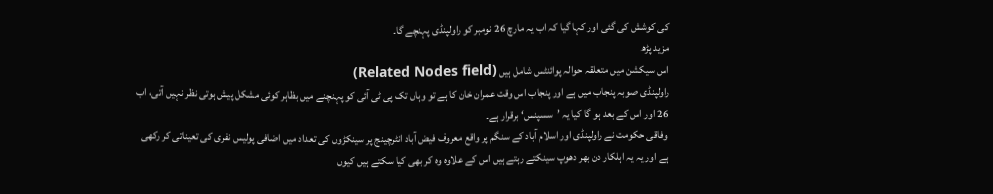کی کوشش کی گئی اور کہا گیا کہ اب یہ مارچ 26 نومبر کو راولپنڈی پہنچے گا۔
مزید پڑھ
اس سیکشن میں متعلقہ حوالہ پوائنٹس شامل ہیں (Related Nodes field)
راولپنڈی صوبہ پنجاب میں ہے اور پنجاب اس وقت عمران خان کا ہے تو وہاں تک پی ٹی آئی کو پہنچنے میں بظاہر کوئی مشکل پیش ہوتی نظر نہیں آتی، اب 26 اور اس کے بعد ہو گا کیا یہ ’سسپنس‘ برقرار ہے۔
وفاقی حکومت نے راولپنڈی اور اسلام آباد کے سنگم پر واقع معروف فیض آباد انٹرچینج پر سینکڑوں کی تعداد میں اضافی پولیس نفری کی تعیناتی کر رکھی ہے اور یہ یہ اہلکار دن بھر دھوپ سینکتے رہتے ہیں اس کے علاوہ وہ کر بھی کیا سکتے ہیں کیوں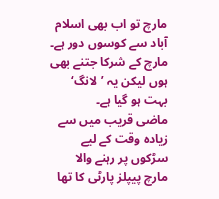مارچ تو اب بھی اسلام آباد سے کوسوں دور ہے۔
مارچ کے شرکا جتنے بھی ہوں لیکن یہ ’لانگ‘ بہت ہو گیا ہے۔
ماضی قریب میں سے زیادہ وقت کے لیے سڑکوں پر رہنے والا مارچ پیپلز پارٹی کا تھا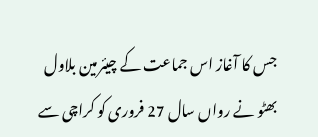جس کا آغاز اس جماعت کے چیئرمین بلاول بھٹو نے رواں سال 27 فروری کو کراچی سے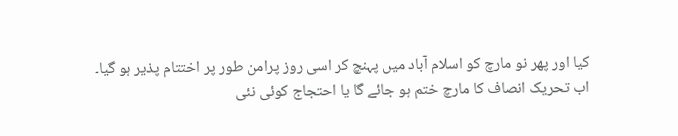کیا اور پھر نو مارچ کو اسلام آباد میں پہنچ کر اسی روز پرامن طور پر اختتام پذیر ہو گیا۔
اب تحریک انصاف کا مارچ ختم ہو جائے گا یا احتجاج کوئی نئی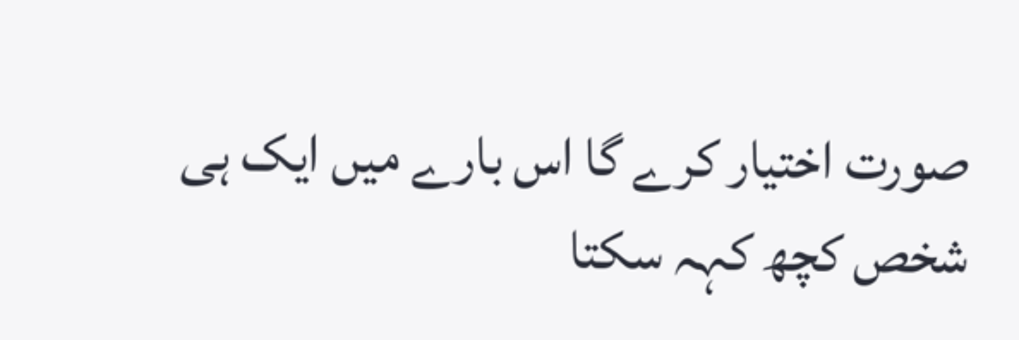صورت اختیار کرے گا اس بارے میں ایک ہی شخص کچھ کہہ سکتا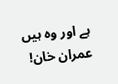ہے اور وہ ہیں عمران خان!